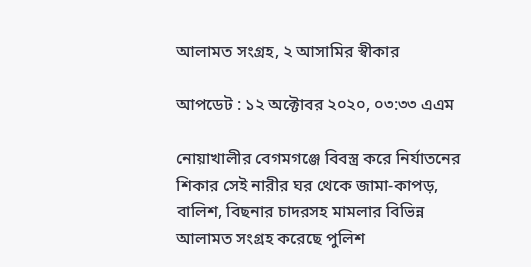আলামত সংগ্রহ, ২ আসামির স্বীকার

আপডেট : ১২ অক্টোবর ২০২০, ০৩:৩৩ এএম

নোয়াখালীর বেগমগঞ্জে বিবস্ত্র করে নির্যাতনের শিকার সেই নারীর ঘর থেকে জামা-কাপড়, বালিশ, বিছনার চাদরসহ মামলার বিভিন্ন আলামত সংগ্রহ করেছে পুলিশ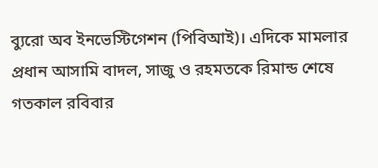ব্যুরো অব ইনভেস্টিগেশন (পিবিআই)। এদিকে মামলার প্রধান আসামি বাদল, সাজু ও রহমতকে রিমান্ড শেষে গতকাল রবিবার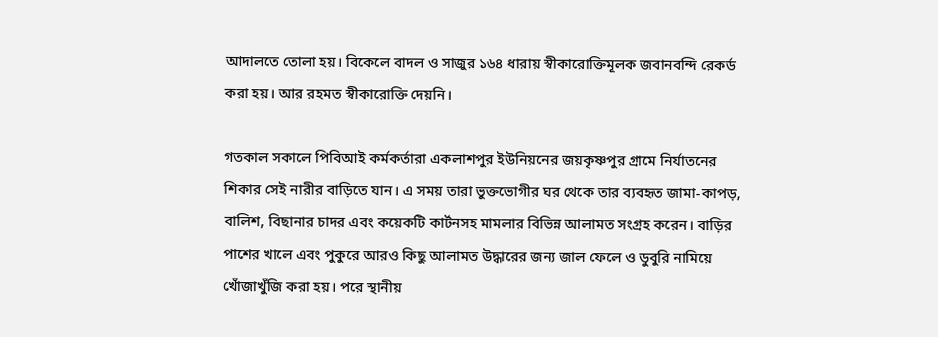আদালতে তোলা হয়। বিকেলে বাদল ও সাজুর ১৬৪ ধারায় স্বীকারোক্তিমূলক জবানবন্দি রেকর্ড করা হয়। আর রহমত স্বীকারোক্তি দেয়নি।

গতকাল সকালে পিবিআই কর্মকর্তারা একলাশপুর ইউনিয়নের জয়কৃষ্ণপুর গ্রামে নির্যাতনের শিকার সেই নারীর বাড়িতে যান। এ সময় তারা ভুক্তভোগীর ঘর থেকে তার ব্যবহৃত জামা-কাপড়, বালিশ, বিছানার চাদর এবং কয়েকটি কার্টনসহ মামলার বিভিন্ন আলামত সংগ্রহ করেন। বাড়ির পাশের খালে এবং পুকুরে আরও কিছু আলামত উদ্ধারের জন্য জাল ফেলে ও ডুবুরি নামিয়ে খোঁজাখুঁজি করা হয়। পরে স্থানীয়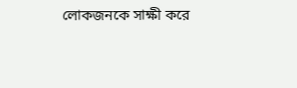লোকজনকে সাক্ষী করে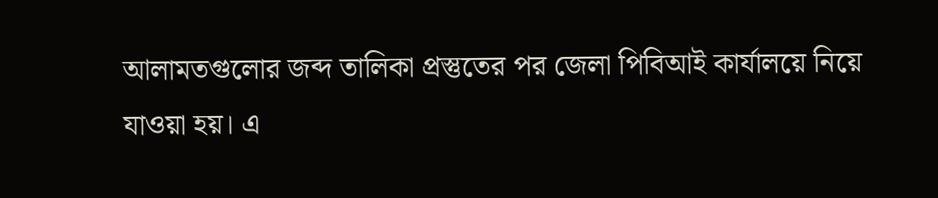আলামতগুলোর জব্দ তালিকা প্রস্তুতের পর জেলা পিবিআই কার্যালয়ে নিয়ে যাওয়া হয়। এ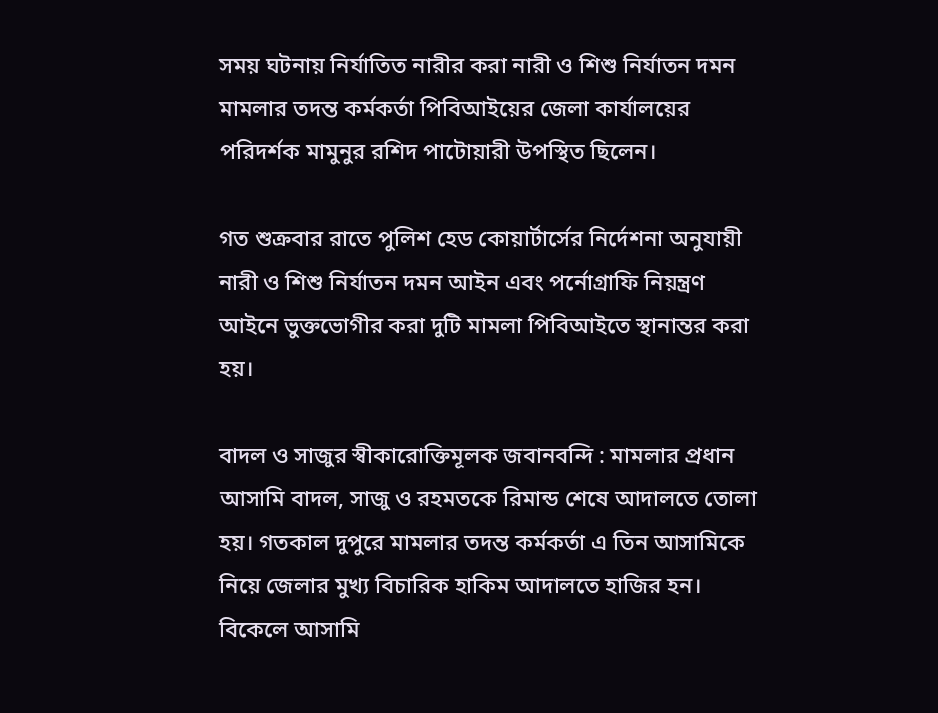সময় ঘটনায় নির্যাতিত নারীর করা নারী ও শিশু নির্যাতন দমন মামলার তদন্ত কর্মকর্তা পিবিআইয়ের জেলা কার্যালয়ের পরিদর্শক মামুনুর রশিদ পাটোয়ারী উপস্থিত ছিলেন।

গত শুক্রবার রাতে পুলিশ হেড কোয়ার্টার্সের নির্দেশনা অনুযায়ী নারী ও শিশু নির্যাতন দমন আইন এবং পর্নোগ্রাফি নিয়ন্ত্রণ আইনে ভুক্তভোগীর করা দুটি মামলা পিবিআইতে স্থানান্তর করা হয়।

বাদল ও সাজুর স্বীকারোক্তিমূলক জবানবন্দি : মামলার প্রধান আসামি বাদল, সাজু ও রহমতকে রিমান্ড শেষে আদালতে তোলা হয়। গতকাল দুপুরে মামলার তদন্ত কর্মকর্তা এ তিন আসামিকে নিয়ে জেলার মুখ্য বিচারিক হাকিম আদালতে হাজির হন। বিকেলে আসামি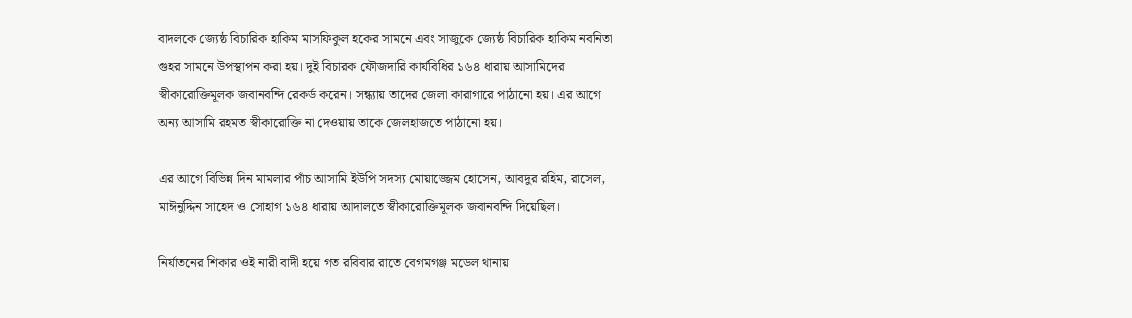বাদলকে জ্যেষ্ঠ বিচারিক হাকিম মাসফিকুল হকের সামনে এবং সাজুকে জ্যেষ্ঠ বিচারিক হাকিম নবনিতা গুহর সামনে উপস্থাপন করা হয়। দুই বিচারক ফৌজদারি কার্যবিধির ১৬৪ ধারায় আসামিদের স্বীকারোক্তিমূলক জবানবন্দি রেকর্ড করেন। সন্ধ্যায় তাদের জেলা কারাগারে পাঠানো হয়। এর আগে অন্য আসামি রহমত স্বীকারোক্তি না দেওয়ায় তাকে জেলহাজতে পাঠানো হয়।

এর আগে বিভিন্ন দিন মামলার পাঁচ আসামি ইউপি সদস্য মোয়াজ্জেম হোসেন, আবদুর রহিম, রাসেল, মাঈনুদ্দিন সাহেদ ও সোহাগ ১৬৪ ধারায় আদালতে স্বীকারোক্তিমূলক জবানবন্দি দিয়েছিল।

নির্যাতনের শিকার ওই নারী বাদী হয়ে গত রবিবার রাতে বেগমগঞ্জ মডেল থানায়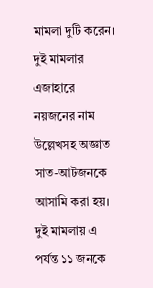মামলা দুটি করেন। দুই মামলার এজাহারে নয়জনের নাম উল্লেখসহ অজ্ঞাত সাত-আটজনকে আসামি করা হয়। দুই মামলায় এ পর্যন্ত ১১ জনকে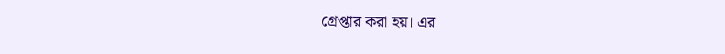গ্রেপ্তার করা হয়। এর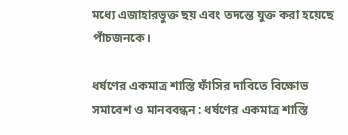মধ্যে এজাহারভুক্ত ছয় এবং তদন্তে যুক্ত করা হয়েছে পাঁচজনকে।

ধর্ষণের একমাত্র শাস্তি ফাঁসির দাবিতে বিক্ষোভ সমাবেশ ও মানববন্ধন : ধর্ষণের একমাত্র শাস্তি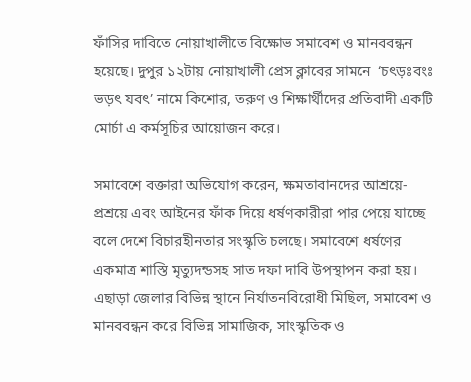ফাঁসির দাবিতে নোয়াখালীতে বিক্ষোভ সমাবেশ ও মানববন্ধন হয়েছে। দুপুর ১২টায় নোয়াখালী প্রেস ক্লাবের সামনে  ‘চৎড়ঃবংঃ ভড়ৎ যবৎ’ নামে কিশোর, তরুণ ও শিক্ষার্থীদের প্রতিবাদী একটি মোর্চা এ কর্মসূচির আয়োজন করে।

সমাবেশে বক্তারা অভিযোগ করেন, ক্ষমতাবানদের আশ্রয়ে-প্রশ্রয়ে এবং আইনের ফাঁক দিয়ে ধর্ষণকারীরা পার পেয়ে যাচ্ছে বলে দেশে বিচারহীনতার সংস্কৃতি চলছে। সমাবেশে ধর্ষণের একমাত্র শাস্তি মৃত্যুদন্ডসহ সাত দফা দাবি উপস্থাপন করা হয়। এছাড়া জেলার বিভিন্ন স্থানে নির্যাতনবিরোধী মিছিল, সমাবেশ ও মানববন্ধন করে বিভিন্ন সামাজিক, সাংস্কৃতিক ও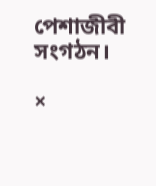পেশাজীবী সংগঠন।

×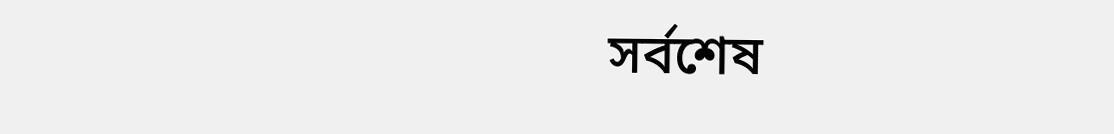সর্বশেষ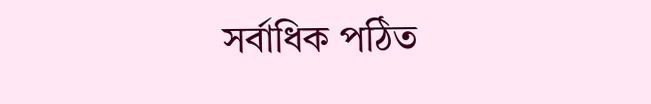সর্বাধিক পঠিত